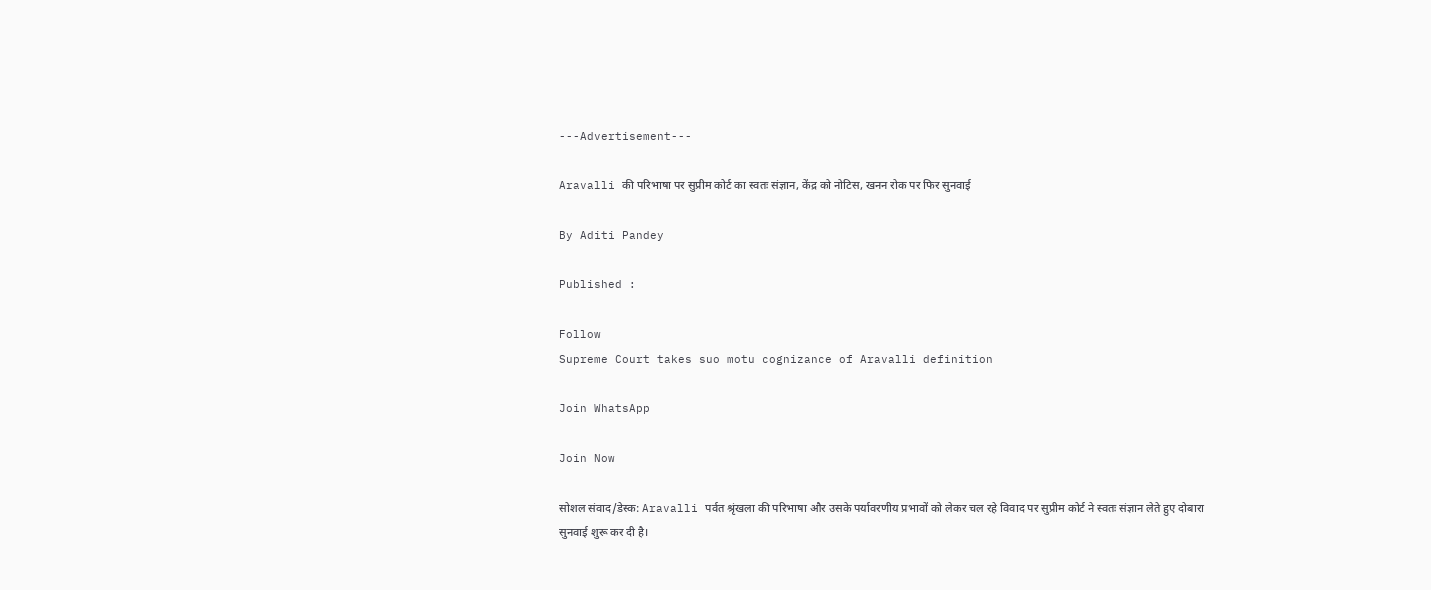---Advertisement---

Aravalli की परिभाषा पर सुप्रीम कोर्ट का स्वतः संज्ञान, केंद्र को नोटिस, खनन रोक पर फिर सुनवाई

By Aditi Pandey

Published :

Follow
Supreme Court takes suo motu cognizance of Aravalli definition

Join WhatsApp

Join Now

सोशल संवाद/डेस्क: Aravalli पर्वत श्रृंखला की परिभाषा और उसके पर्यावरणीय प्रभावों को लेकर चल रहे विवाद पर सुप्रीम कोर्ट ने स्वतः संज्ञान लेते हुए दोबारा सुनवाई शुरू कर दी है।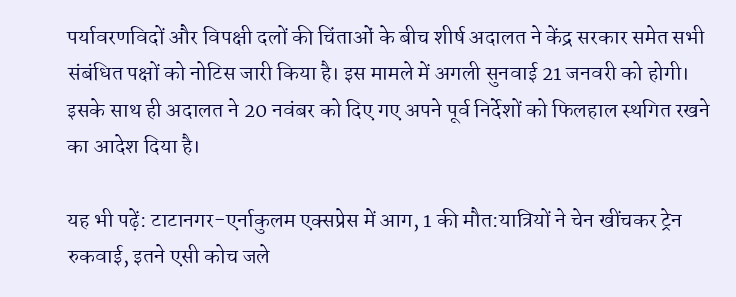पर्यावरणविदों और विपक्षी दलों की चिंताओं के बीच शीर्ष अदालत ने केंद्र सरकार समेत सभी संबंधित पक्षों को नोटिस जारी किया है। इस मामले में अगली सुनवाई 21 जनवरी को होगी। इसके साथ ही अदालत ने 20 नवंबर को दिए गए अपने पूर्व निर्देशों को फिलहाल स्थगित रखने का आदेश दिया है।

यह भी पढ़ें: टाटानगर-एर्नाकुलम एक्सप्रेस में आग, 1 की मौत:यात्रियों ने चेन खींचकर ट्रेन रुकवाई, इतने एसी कोच जले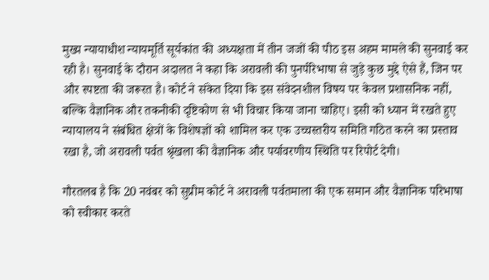मुख्य न्यायाधीश न्यायमूर्ति सूर्यकांत की अध्यक्षता में तीन जजों की पीठ इस अहम मामले की सुनवाई कर रही है। सुनवाई के दौरान अदालत ने कहा कि अरावली की पुनर्परिभाषा से जुड़े कुछ मुद्दे ऐसे हैं, जिन पर और स्पष्टता की जरूरत है। कोर्ट ने संकेत दिया कि इस संवेदनशील विषय पर केवल प्रशासनिक नहीं, बल्कि वैज्ञानिक और तकनीकी दृष्टिकोण से भी विचार किया जाना चाहिए। इसी को ध्यान में रखते हुए न्यायालय ने संबंधित क्षेत्रों के विशेषज्ञों को शामिल कर एक उच्चस्तरीय समिति गठित करने का प्रस्ताव रखा है, जो अरावली पर्वत श्रृंखला की वैज्ञानिक और पर्यावरणीय स्थिति पर रिपोर्ट देगी।

गौरतलब है कि 20 नवंबर को सुप्रीम कोर्ट ने अरावली पर्वतमाला की एक समान और वैज्ञानिक परिभाषा को स्वीकार करते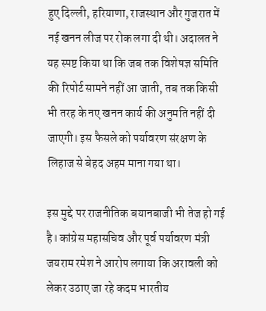हुए दिल्ली, हरियाणा, राजस्थान और गुजरात में नई खनन लीज पर रोक लगा दी थी। अदालत ने यह स्पष्ट किया था कि जब तक विशेषज्ञ समिति की रिपोर्ट सामने नहीं आ जाती, तब तक किसी भी तरह के नए खनन कार्य की अनुमति नहीं दी जाएगी। इस फैसले को पर्यावरण संरक्षण के लिहाज से बेहद अहम माना गया था।

इस मुद्दे पर राजनीतिक बयानबाजी भी तेज हो गई है। कांग्रेस महासचिव और पूर्व पर्यावरण मंत्री जयराम रमेश ने आरोप लगाया कि अरावली को लेकर उठाए जा रहे कदम भारतीय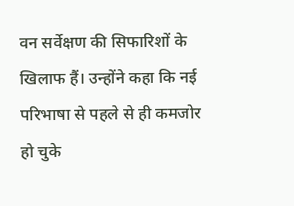वन सर्वेक्षण की सिफारिशों के खिलाफ हैं। उन्होंने कहा कि नई परिभाषा से पहले से ही कमजोर हो चुके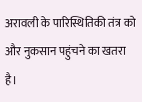अरावली के पारिस्थितिकी तंत्र को और नुकसान पहुंचने का खतरा है।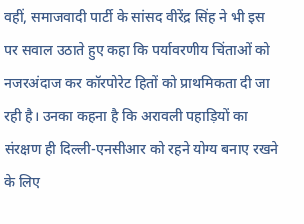वहीं, समाजवादी पार्टी के सांसद वीरेंद्र सिंह ने भी इस पर सवाल उठाते हुए कहा कि पर्यावरणीय चिंताओं को नजरअंदाज कर कॉरपोरेट हितों को प्राथमिकता दी जा रही है। उनका कहना है कि अरावली पहाड़ियों का संरक्षण ही दिल्ली-एनसीआर को रहने योग्य बनाए रखने के लिए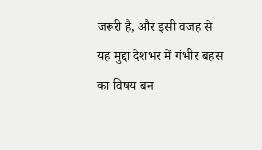जरूरी है, और इसी वजह से यह मुद्दा देशभर में गंभीर बहस का विषय बन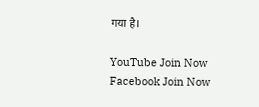गया है।

YouTube Join Now
Facebook Join Now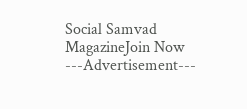Social Samvad MagazineJoin Now
---Advertisement---